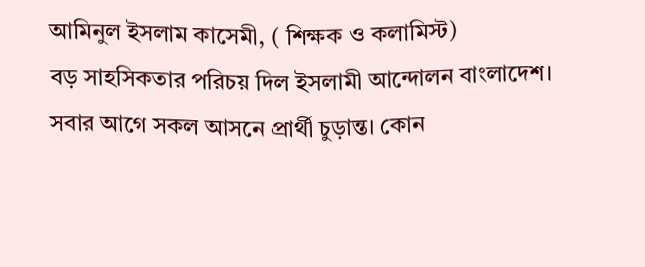আমিনুল ইসলাম কাসেমী, ( শিক্ষক ও কলামিস্ট)
বড় সাহসিকতার পরিচয় দিল ইসলামী আন্দোলন বাংলাদেশ। সবার আগে সকল আসনে প্রার্থী চুড়ান্ত। কোন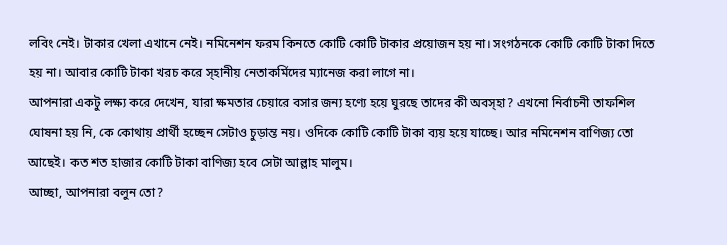লবিং নেই। টাকার খেলা এখানে নেই। নমিনেশন ফরম কিনতে কোটি কোটি টাকার প্রয়োজন হয় না। সংগঠনকে কোটি কোটি টাকা দিতে হয় না। আবার কোটি টাকা খরচ করে স্হানীয় নেতাকর্মিদের ম্যানেজ করা লাগে না।
আপনারা একটু লক্ষ্য করে দেখেন, যারা ক্ষমতার চেয়ারে বসার জন্য হণ্যে হয়ে ঘুরছে তাদের কী অবস্হা? এখনো নির্বাচনী তাফশিল ঘোষনা হয় নি, কে কোথায় প্রার্থী হচ্ছেন সেটাও চুড়ান্ত নয়। ওদিকে কোটি কোটি টাকা ব্যয় হয়ে যাচ্ছে। আর নমিনেশন বাণিজ্য তো আছেই। কত শত হাজার কোটি টাকা বাণিজ্য হবে সেটা আল্লাহ মালুম।
আচ্ছা, আপনারা বলুন তো?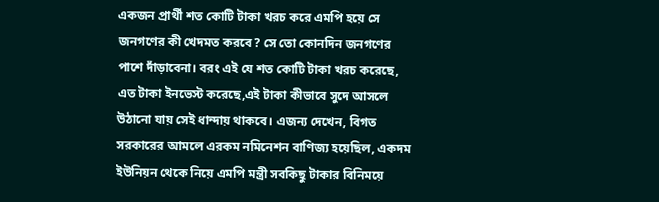একজন প্রার্থী শত কোটি টাকা খরচ করে এমপি হয়ে সে জনগণের কী খেদমত করবে? সে তো কোনদিন জনগণের পাশে দাঁড়াবেনা। বরং এই যে শত কোটি টাকা খরচ করেছে, এত টাকা ইনভেস্ট করেছে,এই টাকা কীভাবে সুদে আসলে উঠানো যায় সেই ধান্দায় থাকবে। এজন্য দেখেন, বিগত সরকারের আমলে এরকম নমিনেশন বাণিজ্য হয়েছিল, একদম ইউনিয়ন থেকে নিয়ে এমপি মন্ত্রী সবকিছু টাকার বিনিময়ে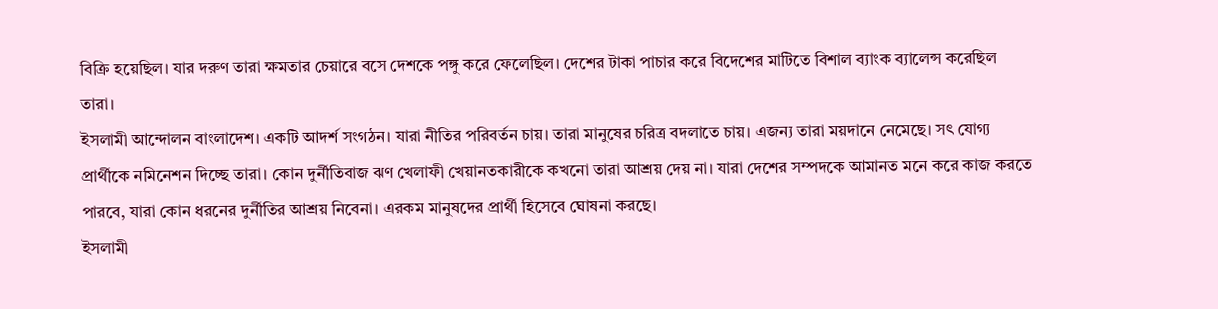বিক্রি হয়েছিল। যার দরুণ তারা ক্ষমতার চেয়ারে বসে দেশকে পঙ্গু করে ফেলেছিল। দেশের টাকা পাচার করে বিদেশের মাটিতে বিশাল ব্যাংক ব্যালেন্স করেছিল তারা।
ইসলামী আন্দোলন বাংলাদেশ। একটি আদর্শ সংগঠন। যারা নীতির পরিবর্তন চায়। তারা মানুষের চরিত্র বদলাতে চায়। এজন্য তারা ময়দানে নেমেছে। সৎ যোগ্য প্রার্থীকে নমিনেশন দিচ্ছে তারা। কোন দুর্নীতিবাজ ঝণ খেলাফী খেয়ানতকারীকে কখনো তারা আশ্রয় দেয় না। যারা দেশের সম্পদকে আমানত মনে করে কাজ করতে পারবে, যারা কোন ধরনের দুর্নীতির আশ্রয় নিবেনা। এরকম মানুষদের প্রার্থী হিসেবে ঘোষনা করছে।
ইসলামী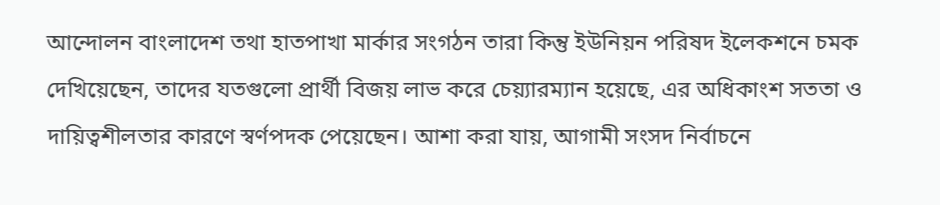আন্দোলন বাংলাদেশ তথা হাতপাখা মার্কার সংগঠন তারা কিন্তু ইউনিয়ন পরিষদ ইলেকশনে চমক দেখিয়েছেন, তাদের যতগুলো প্রার্থী বিজয় লাভ করে চেয়্যারম্যান হয়েছে, এর অধিকাংশ সততা ও দায়িত্বশীলতার কারণে স্বর্ণপদক পেয়েছেন। আশা করা যায়, আগামী সংসদ নির্বাচনে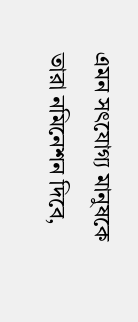এমন সৎযোগ্য মানুষকে তারা নমিনেশন দিবে,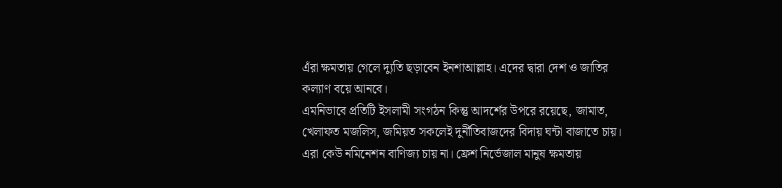এঁরা ক্ষমতায় গেলে দ্যুতি ছড়াবেন ইনশাআল্লাহ। এদের দ্বারা দেশ ও জাতির কল্যাণ বয়ে আনবে।
এমনিভাবে প্রতিটি ইসলামী সংগঠন কিন্তু আদর্শের উপরে রয়েছে, জামাত, খেলাফত মজলিস, জমিয়ত সকলেই দুর্নীতিবাজদের বিদায় ঘন্টা বাজাতে চায়। এরা কেউ নমিনেশন বাণিজ্য চায় না। ফ্রেশ নির্ভেজাল মানুষ ক্ষমতায়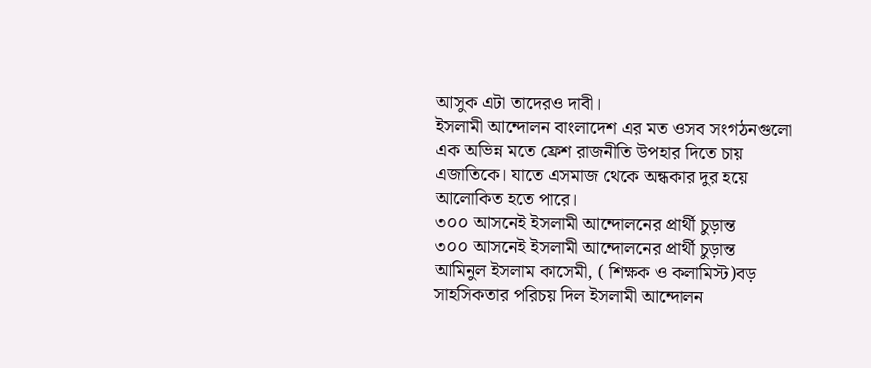আসুক এটা তাদেরও দাবী।
ইসলামী আন্দোলন বাংলাদেশ এর মত ওসব সংগঠনগুলো এক অভিন্ন মতে ফ্রেশ রাজনীতি উপহার দিতে চায় এজাতিকে। যাতে এসমাজ থেকে অন্ধকার দুর হয়ে আলোকিত হতে পারে।
৩০০ আসনেই ইসলামী আন্দোলনের প্রার্থী চুড়ান্ত
৩০০ আসনেই ইসলামী আন্দোলনের প্রার্থী চুড়ান্ত
আমিনুল ইসলাম কাসেমী, ( শিক্ষক ও কলামিস্ট)বড় সাহসিকতার পরিচয় দিল ইসলামী আন্দোলন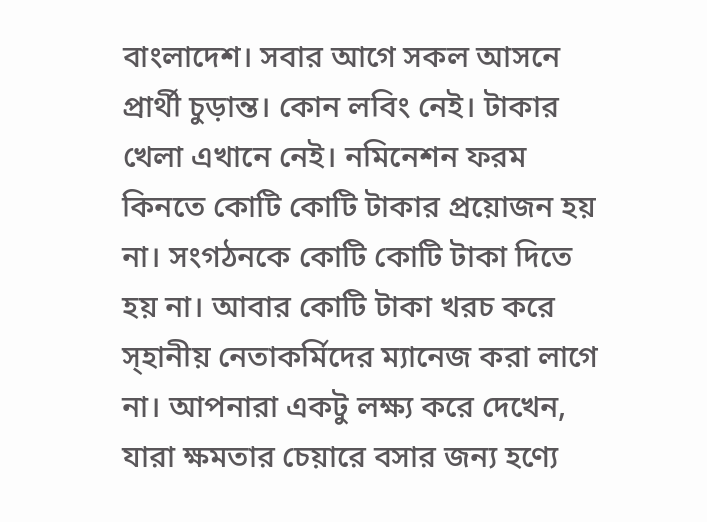বাংলাদেশ। সবার আগে সকল আসনে প্রার্থী চুড়ান্ত। কোন লবিং নেই। টাকার খেলা এখানে নেই। নমিনেশন ফরম কিনতে কোটি কোটি টাকার প্রয়োজন হয় না। সংগঠনকে কোটি কোটি টাকা দিতে হয় না। আবার কোটি টাকা খরচ করে স্হানীয় নেতাকর্মিদের ম্যানেজ করা লাগে না। আপনারা একটু লক্ষ্য করে দেখেন, যারা ক্ষমতার চেয়ারে বসার জন্য হণ্যে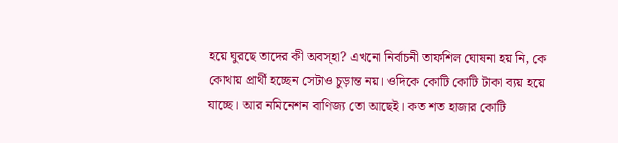হয়ে ঘুরছে তাদের কী অবস্হা? এখনো নির্বাচনী তাফশিল ঘোষনা হয় নি, কে কোথায় প্রার্থী হচ্ছেন সেটাও চুড়ান্ত নয়। ওদিকে কোটি কোটি টাকা ব্যয় হয়ে যাচ্ছে। আর নমিনেশন বাণিজ্য তো আছেই। কত শত হাজার কোটি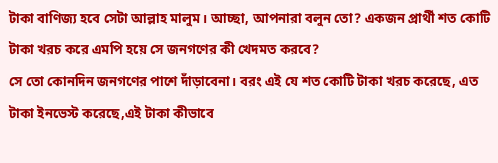টাকা বাণিজ্য হবে সেটা আল্লাহ মালুম। আচ্ছা, আপনারা বলুন তো? একজন প্রার্থী শত কোটি টাকা খরচ করে এমপি হয়ে সে জনগণের কী খেদমত করবে?
সে তো কোনদিন জনগণের পাশে দাঁড়াবেনা। বরং এই যে শত কোটি টাকা খরচ করেছে, এত টাকা ইনভেস্ট করেছে,এই টাকা কীভাবে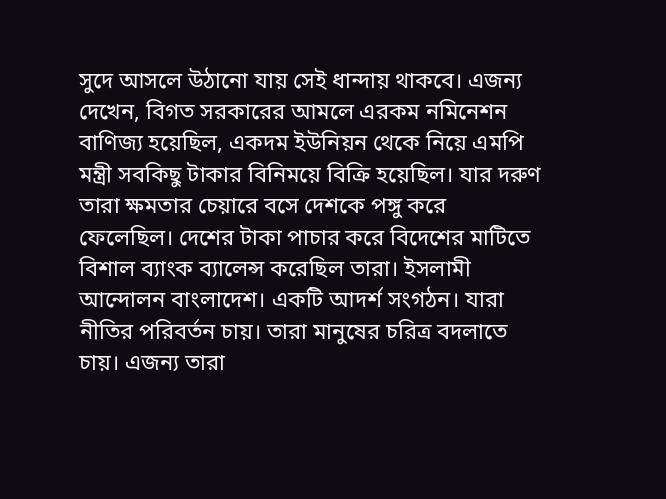সুদে আসলে উঠানো যায় সেই ধান্দায় থাকবে। এজন্য দেখেন, বিগত সরকারের আমলে এরকম নমিনেশন বাণিজ্য হয়েছিল, একদম ইউনিয়ন থেকে নিয়ে এমপি মন্ত্রী সবকিছু টাকার বিনিময়ে বিক্রি হয়েছিল। যার দরুণ তারা ক্ষমতার চেয়ারে বসে দেশকে পঙ্গু করে ফেলেছিল। দেশের টাকা পাচার করে বিদেশের মাটিতে বিশাল ব্যাংক ব্যালেন্স করেছিল তারা। ইসলামী আন্দোলন বাংলাদেশ। একটি আদর্শ সংগঠন। যারা নীতির পরিবর্তন চায়। তারা মানুষের চরিত্র বদলাতে চায়। এজন্য তারা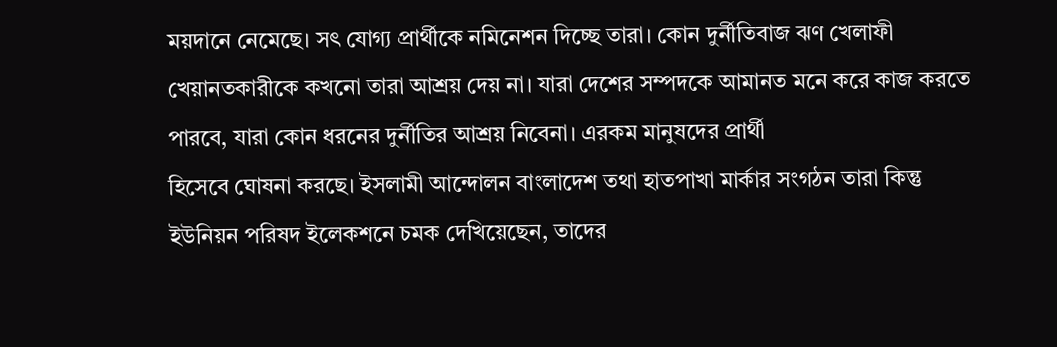ময়দানে নেমেছে। সৎ যোগ্য প্রার্থীকে নমিনেশন দিচ্ছে তারা। কোন দুর্নীতিবাজ ঝণ খেলাফী খেয়ানতকারীকে কখনো তারা আশ্রয় দেয় না। যারা দেশের সম্পদকে আমানত মনে করে কাজ করতে পারবে, যারা কোন ধরনের দুর্নীতির আশ্রয় নিবেনা। এরকম মানুষদের প্রার্থী
হিসেবে ঘোষনা করছে। ইসলামী আন্দোলন বাংলাদেশ তথা হাতপাখা মার্কার সংগঠন তারা কিন্তু ইউনিয়ন পরিষদ ইলেকশনে চমক দেখিয়েছেন, তাদের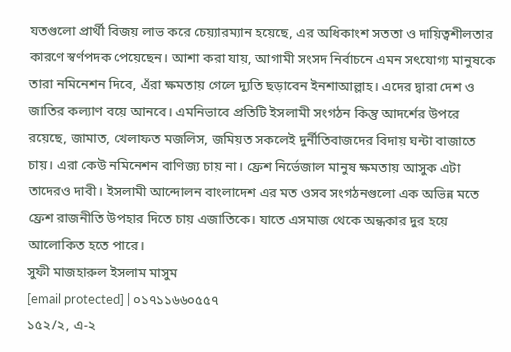যতগুলো প্রার্থী বিজয় লাভ করে চেয়্যারম্যান হয়েছে, এর অধিকাংশ সততা ও দায়িত্বশীলতার কারণে স্বর্ণপদক পেয়েছেন। আশা করা যায়, আগামী সংসদ নির্বাচনে এমন সৎযোগ্য মানুষকে তারা নমিনেশন দিবে, এঁরা ক্ষমতায় গেলে দ্যুতি ছড়াবেন ইনশাআল্লাহ। এদের দ্বারা দেশ ও জাতির কল্যাণ বয়ে আনবে। এমনিভাবে প্রতিটি ইসলামী সংগঠন কিন্তু আদর্শের উপরে রয়েছে, জামাত, খেলাফত মজলিস, জমিয়ত সকলেই দুর্নীতিবাজদের বিদায় ঘন্টা বাজাতে চায়। এরা কেউ নমিনেশন বাণিজ্য চায় না। ফ্রেশ নির্ভেজাল মানুষ ক্ষমতায় আসুক এটা তাদেরও দাবী। ইসলামী আন্দোলন বাংলাদেশ এর মত ওসব সংগঠনগুলো এক অভিন্ন মতে ফ্রেশ রাজনীতি উপহার দিতে চায় এজাতিকে। যাতে এসমাজ থেকে অন্ধকার দুর হয়ে আলোকিত হতে পারে।
সুফী মাজহারুল ইসলাম মাসুম
[email protected] | ০১৭১১৬৬০৫৫৭
১৫২/২, এ-২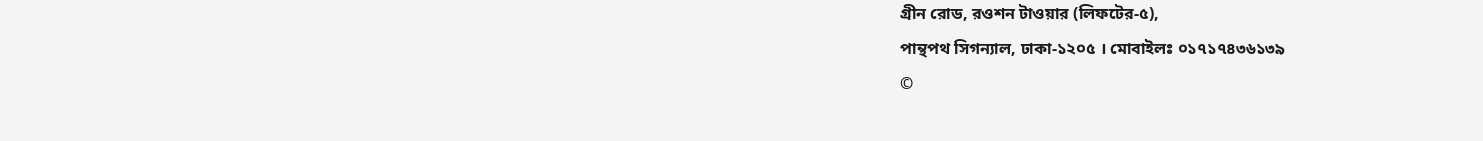গ্রীন রোড, রওশন টাওয়ার (লিফটের-৫),
পান্থপথ সিগন্যাল, ঢাকা-১২০৫ । মোবাইলঃ ০১৭১৭৪৩৬১৩৯
©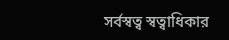সর্বস্বত্ব স্বত্বাধিকার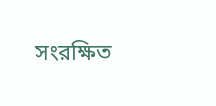সংরক্ষিত